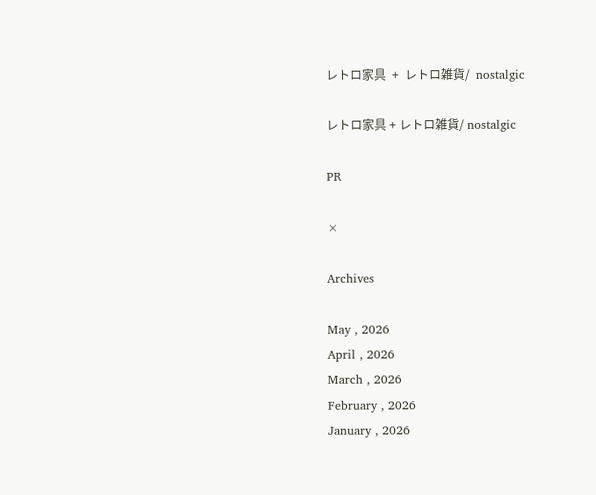レトロ家具  +  レトロ雑貨/  nostalgic

レトロ家具 + レトロ雑貨/ nostalgic

PR

×

Archives

May , 2026
April , 2026
March , 2026
February , 2026
January , 2026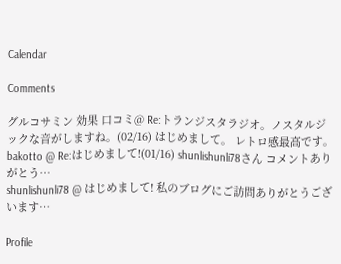Calendar

Comments

グルコサミン 効果 口コミ@ Re:トランジスタラジオ。ノスタルジックな音がしますね。(02/16) はじめまして。 レトロ感最高です。
bakotto @ Re:はじめまして!(01/16) shunlishunli78さん コメントありがとう…
shunlishunli78 @ はじめまして! 私のブログにご訪問ありがとうございます…

Profile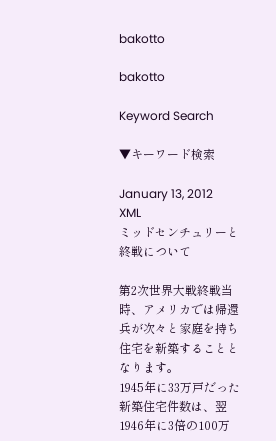bakotto

bakotto

Keyword Search

▼キーワード検索

January 13, 2012
XML
ミッドセンチュリーと終戦について

第2次世界大戦終戦当時、アメリカでは帰還兵が次々と家庭を持ち住宅を新築することとなります。
1945年に33万戸だった新築住宅件数は、翌1946年に3倍の100万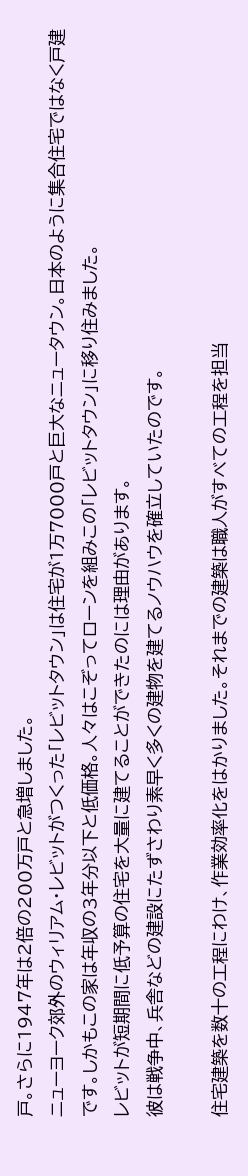戸。さらに1947年は2倍の200万戸と急増しました。
ニューヨーク郊外のウィリアム・レビットがつくった「レビットタウン」は住宅が1万7000戸と巨大なニュータウン。日本のように集合住宅ではなく戸建です。しかもこの家は年収の3年分以下と低価格。人々はこぞってローンを組みこの「レビットタウン」に移り住みました。
レビットが短期間に低予算の住宅を大量に建てることができたのには理由があります。
彼は戦争中、兵舎などの建設にたずさわり素早く多くの建物を建てるノウハウを確立していたのです。

住宅建築を数十の工程にわけ、作業効率化をはかりました。それまでの建築は職人がすべての工程を担当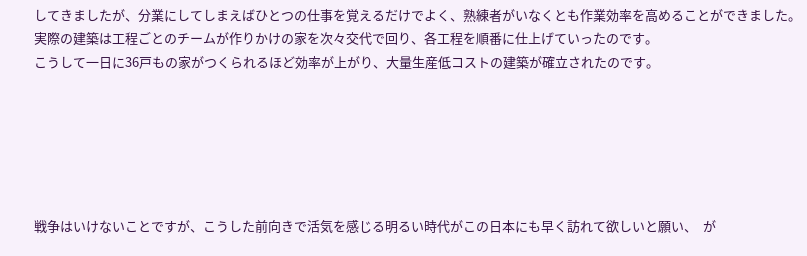してきましたが、分業にしてしまえばひとつの仕事を覚えるだけでよく、熟練者がいなくとも作業効率を高めることができました。
実際の建築は工程ごとのチームが作りかけの家を次々交代で回り、各工程を順番に仕上げていったのです。
こうして一日に36戸もの家がつくられるほど効率が上がり、大量生産低コストの建築が確立されたのです。






戦争はいけないことですが、こうした前向きで活気を感じる明るい時代がこの日本にも早く訪れて欲しいと願い、  が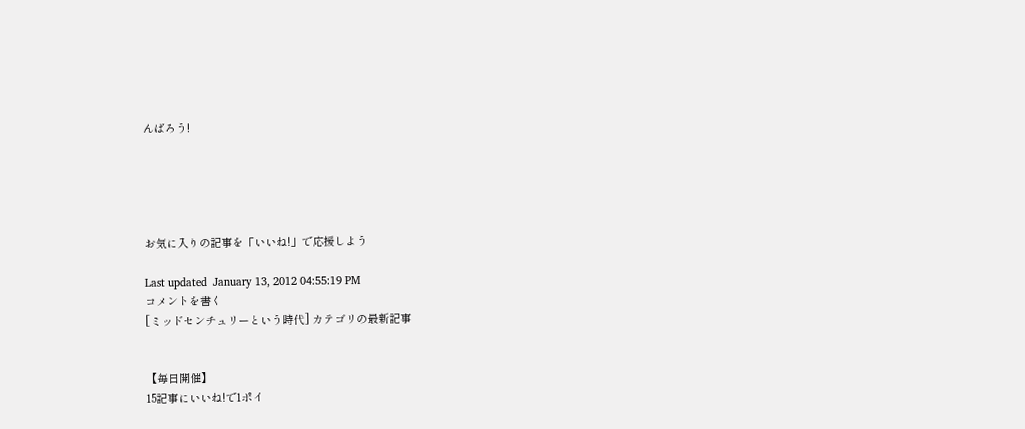んばろう!





お気に入りの記事を「いいね!」で応援しよう

Last updated  January 13, 2012 04:55:19 PM
コメントを書く
[ミッドセンチュリーという時代] カテゴリの最新記事


【毎日開催】
15記事にいいね!で1ポイ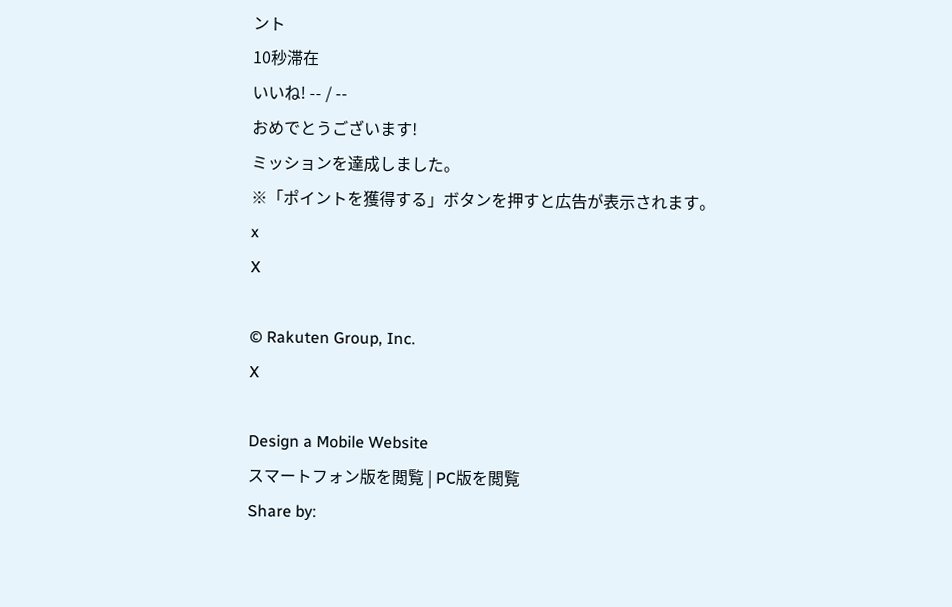ント
10秒滞在
いいね! -- / --
おめでとうございます!
ミッションを達成しました。
※「ポイントを獲得する」ボタンを押すと広告が表示されます。
x
X

© Rakuten Group, Inc.
X

Design a Mobile Website
スマートフォン版を閲覧 | PC版を閲覧
Share by: